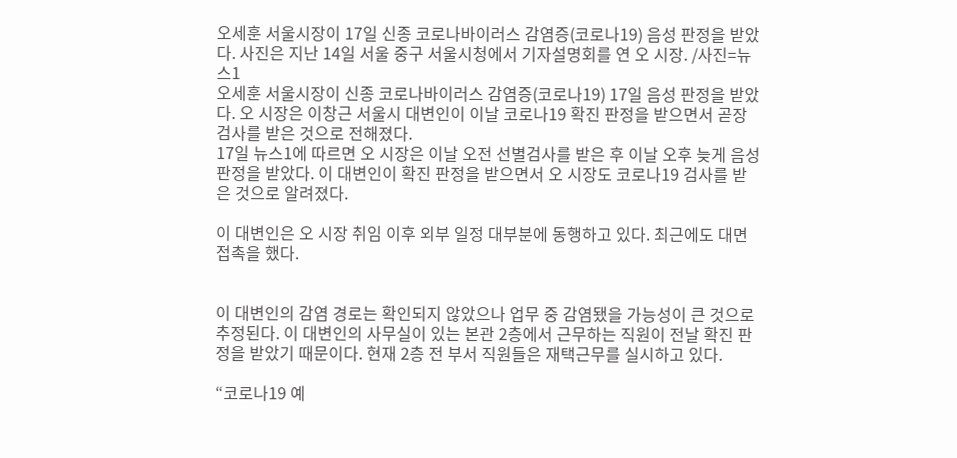오세훈 서울시장이 17일 신종 코로나바이러스 감염증(코로나19) 음성 판정을 받았다. 사진은 지난 14일 서울 중구 서울시청에서 기자설명회를 연 오 시장. /사진=뉴스1
오세훈 서울시장이 신종 코로나바이러스 감염증(코로나19) 17일 음성 판정을 받았다. 오 시장은 이창근 서울시 대변인이 이날 코로나19 확진 판정을 받으면서 곧장 검사를 받은 것으로 전해졌다.
17일 뉴스1에 따르면 오 시장은 이날 오전 선별검사를 받은 후 이날 오후 늦게 음성 판정을 받았다. 이 대변인이 확진 판정을 받으면서 오 시장도 코로나19 검사를 받은 것으로 알려졌다.

이 대변인은 오 시장 취임 이후 외부 일정 대부분에 동행하고 있다. 최근에도 대면 접촉을 했다.


이 대변인의 감염 경로는 확인되지 않았으나 업무 중 감염됐을 가능성이 큰 것으로 추정된다. 이 대변인의 사무실이 있는 본관 2층에서 근무하는 직원이 전날 확진 판정을 받았기 때문이다. 현재 2층 전 부서 직원들은 재택근무를 실시하고 있다.

“코로나19 예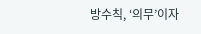방수칙, ‘의무’이자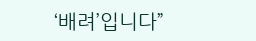‘배려’입니다”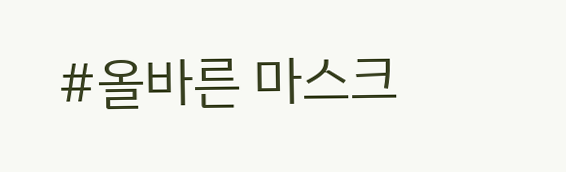#올바른 마스크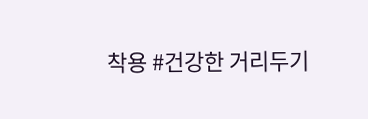착용 #건강한 거리두기